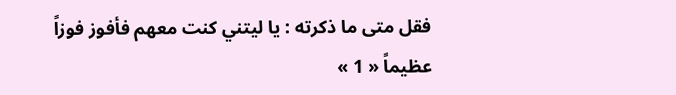فقل متى ما ذكرته : يا ليتني كنت معهم فأفوز فوزاً عظيماً « 1 »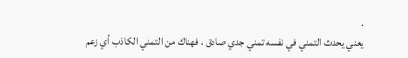.
يعني يحدث التمني في نفسه تمني جدي صادق ، فهناك من التمني الكاذب أي زعم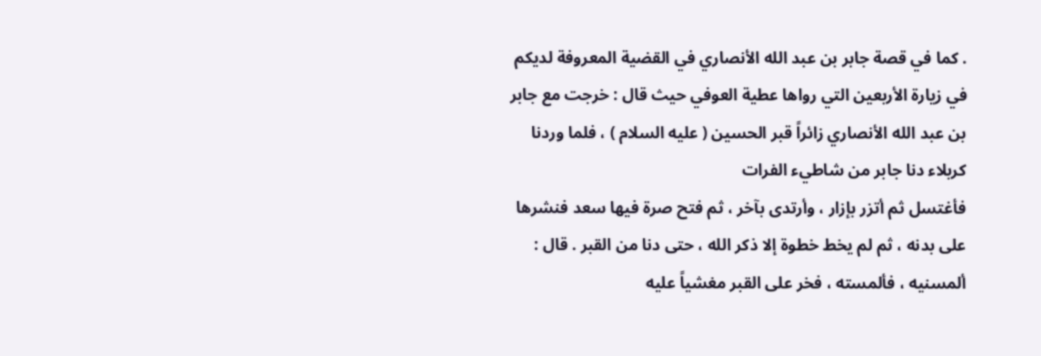. كما في قصة جابر بن عبد الله الأنصاري في القضية المعروفة لديكم في زيارة الأربعين التي رواها عطية العوفي حيث قال : خرجت مع جابر بن عبد الله الأنصاري زائراً قبر الحسين ( عليه السلام ) ، فلما وردنا كربلاء دنا جابر من شاطيء الفرات
فأغتسل ثم أتزر بإزار ، وأرتدى بآخر ، ثم فتح صرة فيها سعد فنشرها على بدنه ، ثم لم يخط خطوة إلا ذكر الله ، حتى دنا من القبر . قال : ألمسنيه ، فألمسته ، فخر على القبر مغشياً عليه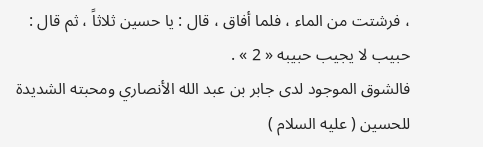، فرشتت من الماء ، فلما أفاق ، قال : يا حسين ثلاثاً ، ثم قال : حبيب لا يجيب حبيبه « 2 » .
فالشوق الموجود لدى جابر بن عبد الله الأنصاري ومحبته الشديدة للحسين ( عليه السلام )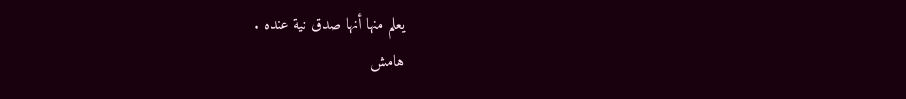يعلم منها أنها صدق نية عنده .
هامش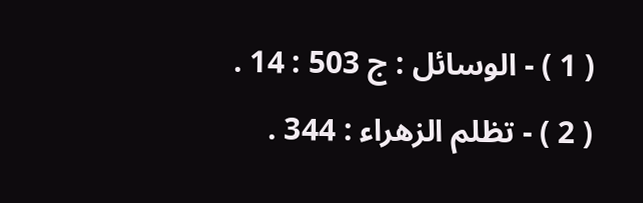( 1 ) - الوسائل : ج 503 : 14 .
( 2 ) - تظلم الزهراء : 344 .